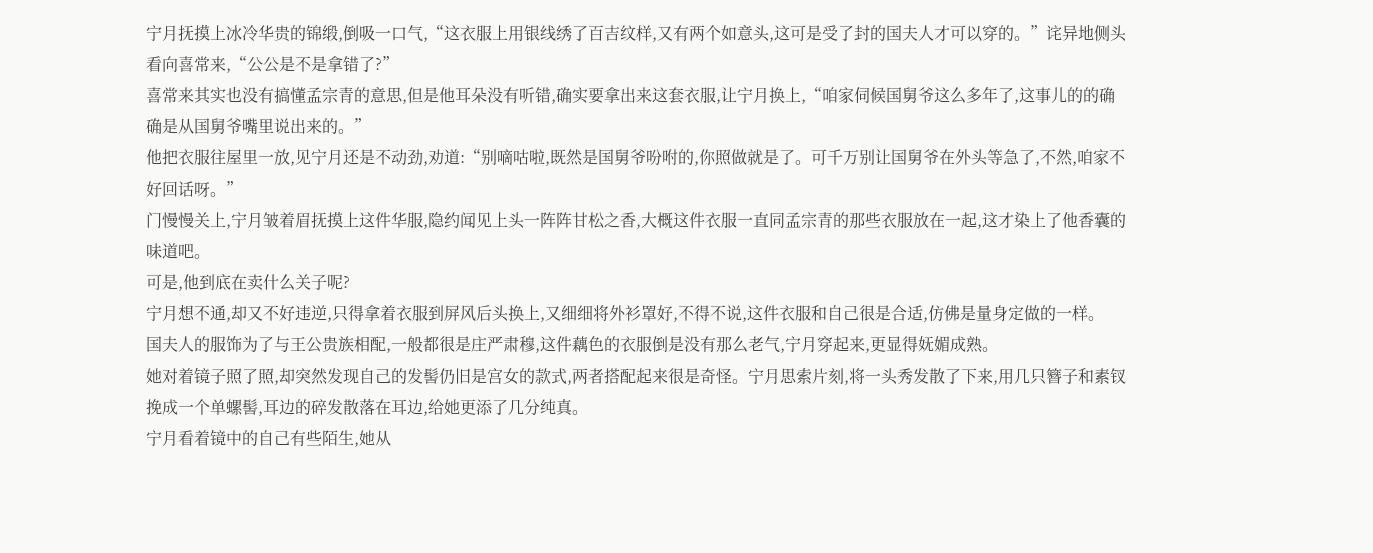宁月抚摸上冰冷华贵的锦缎,倒吸一口气,“这衣服上用银线绣了百吉纹样,又有两个如意头,这可是受了封的国夫人才可以穿的。”诧异地侧头看向喜常来,“公公是不是拿错了?”
喜常来其实也没有搞懂孟宗青的意思,但是他耳朵没有听错,确实要拿出来这套衣服,让宁月换上,“咱家伺候国舅爷这么多年了,这事儿的的确确是从国舅爷嘴里说出来的。”
他把衣服往屋里一放,见宁月还是不动劲,劝道:“别嘀咕啦,既然是国舅爷吩咐的,你照做就是了。可千万别让国舅爷在外头等急了,不然,咱家不好回话呀。”
门慢慢关上,宁月皱着眉抚摸上这件华服,隐约闻见上头一阵阵甘松之香,大概这件衣服一直同孟宗青的那些衣服放在一起,这才染上了他香囊的味道吧。
可是,他到底在卖什么关子呢?
宁月想不通,却又不好违逆,只得拿着衣服到屏风后头换上,又细细将外衫罩好,不得不说,这件衣服和自己很是合适,仿佛是量身定做的一样。
国夫人的服饰为了与王公贵族相配,一般都很是庄严肃穆,这件藕色的衣服倒是没有那么老气,宁月穿起来,更显得妩媚成熟。
她对着镜子照了照,却突然发现自己的发髻仍旧是宫女的款式,两者搭配起来很是奇怪。宁月思索片刻,将一头秀发散了下来,用几只簪子和素钗挽成一个单螺髻,耳边的碎发散落在耳边,给她更添了几分纯真。
宁月看着镜中的自己有些陌生,她从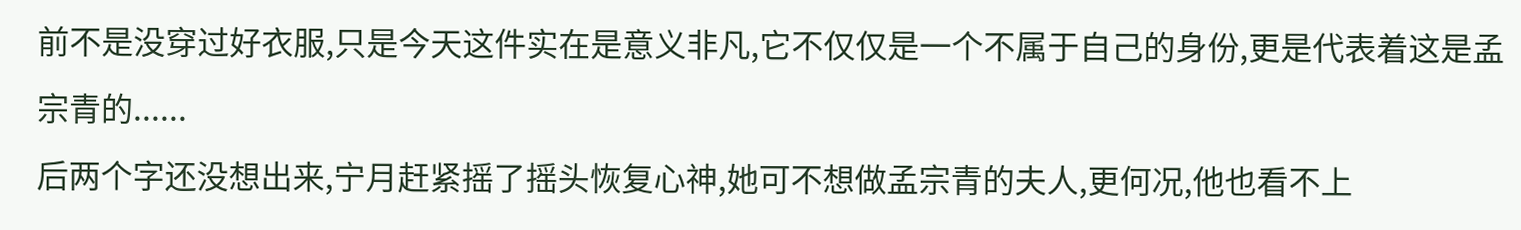前不是没穿过好衣服,只是今天这件实在是意义非凡,它不仅仅是一个不属于自己的身份,更是代表着这是孟宗青的......
后两个字还没想出来,宁月赶紧摇了摇头恢复心神,她可不想做孟宗青的夫人,更何况,他也看不上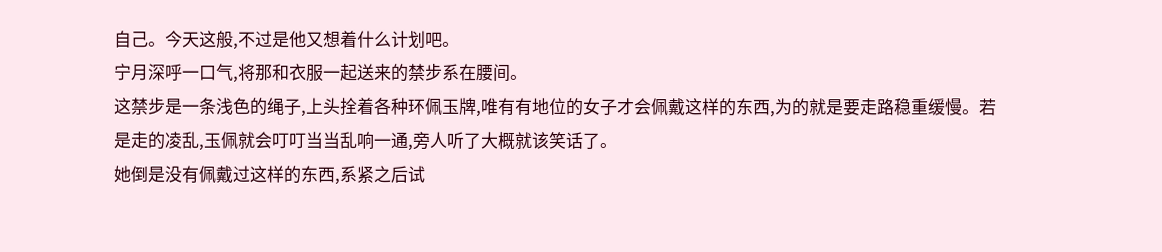自己。今天这般,不过是他又想着什么计划吧。
宁月深呼一口气,将那和衣服一起送来的禁步系在腰间。
这禁步是一条浅色的绳子,上头拴着各种环佩玉牌,唯有有地位的女子才会佩戴这样的东西,为的就是要走路稳重缓慢。若是走的凌乱,玉佩就会叮叮当当乱响一通,旁人听了大概就该笑话了。
她倒是没有佩戴过这样的东西,系紧之后试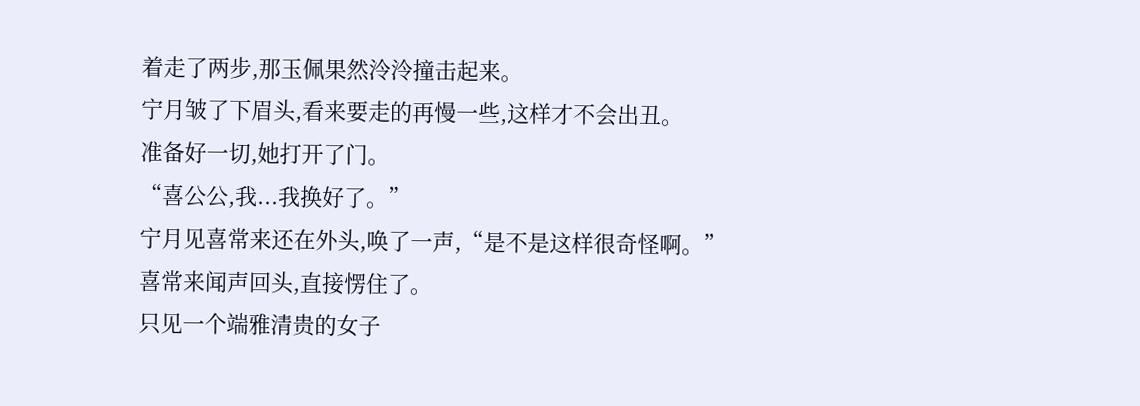着走了两步,那玉佩果然泠泠撞击起来。
宁月皱了下眉头,看来要走的再慢一些,这样才不会出丑。
准备好一切,她打开了门。
“喜公公,我...我换好了。”
宁月见喜常来还在外头,唤了一声,“是不是这样很奇怪啊。”
喜常来闻声回头,直接愣住了。
只见一个端雅清贵的女子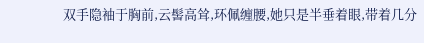双手隐袖于胸前,云髻高耸,环佩缠腰,她只是半垂着眼,带着几分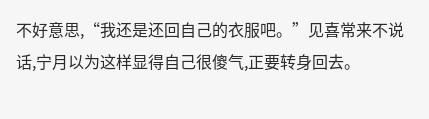不好意思,“我还是还回自己的衣服吧。”见喜常来不说话,宁月以为这样显得自己很傻气,正要转身回去。